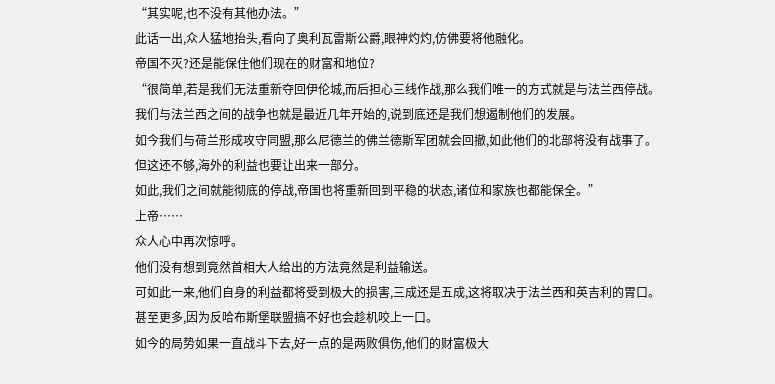“其实呢,也不没有其他办法。”
此话一出,众人猛地抬头,看向了奥利瓦雷斯公爵,眼神灼灼,仿佛要将他融化。
帝国不灭?还是能保住他们现在的财富和地位?
“很简单,若是我们无法重新夺回伊伦城,而后担心三线作战,那么我们唯一的方式就是与法兰西停战。
我们与法兰西之间的战争也就是最近几年开始的,说到底还是我们想遏制他们的发展。
如今我们与荷兰形成攻守同盟,那么尼德兰的佛兰德斯军团就会回撤,如此他们的北部将没有战事了。
但这还不够,海外的利益也要让出来一部分。
如此,我们之间就能彻底的停战,帝国也将重新回到平稳的状态,诸位和家族也都能保全。”
上帝……
众人心中再次惊呼。
他们没有想到竟然首相大人给出的方法竟然是利益输送。
可如此一来,他们自身的利益都将受到极大的损害,三成还是五成,这将取决于法兰西和英吉利的胃口。
甚至更多,因为反哈布斯堡联盟搞不好也会趁机咬上一口。
如今的局势如果一直战斗下去,好一点的是两败俱伤,他们的财富极大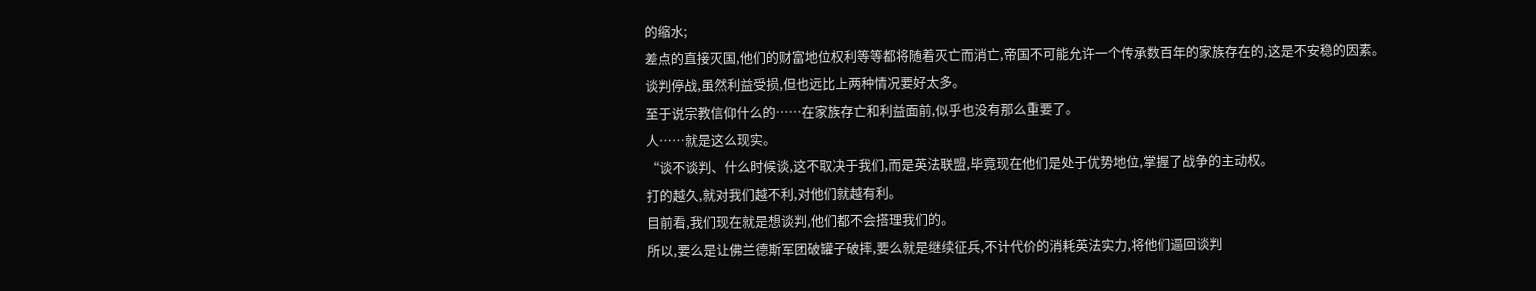的缩水;
差点的直接灭国,他们的财富地位权利等等都将随着灭亡而消亡,帝国不可能允许一个传承数百年的家族存在的,这是不安稳的因素。
谈判停战,虽然利益受损,但也远比上两种情况要好太多。
至于说宗教信仰什么的……在家族存亡和利益面前,似乎也没有那么重要了。
人……就是这么现实。
“谈不谈判、什么时候谈,这不取决于我们,而是英法联盟,毕竟现在他们是处于优势地位,掌握了战争的主动权。
打的越久,就对我们越不利,对他们就越有利。
目前看,我们现在就是想谈判,他们都不会搭理我们的。
所以,要么是让佛兰德斯军团破罐子破摔,要么就是继续征兵,不计代价的消耗英法实力,将他们逼回谈判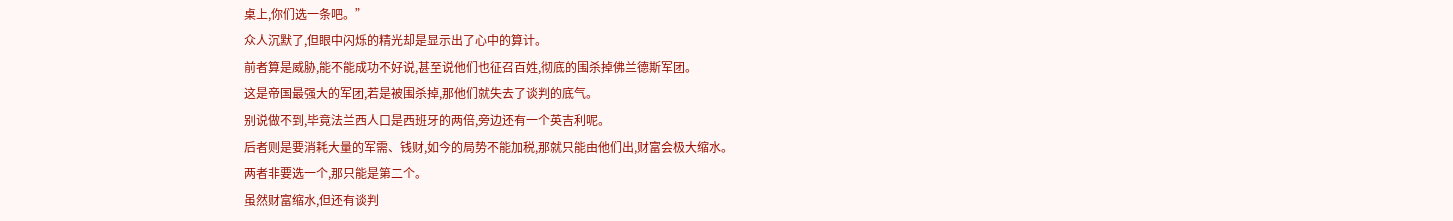桌上,你们选一条吧。”
众人沉默了,但眼中闪烁的精光却是显示出了心中的算计。
前者算是威胁,能不能成功不好说,甚至说他们也征召百姓,彻底的围杀掉佛兰德斯军团。
这是帝国最强大的军团,若是被围杀掉,那他们就失去了谈判的底气。
别说做不到,毕竟法兰西人口是西班牙的两倍,旁边还有一个英吉利呢。
后者则是要消耗大量的军需、钱财,如今的局势不能加税,那就只能由他们出,财富会极大缩水。
两者非要选一个,那只能是第二个。
虽然财富缩水,但还有谈判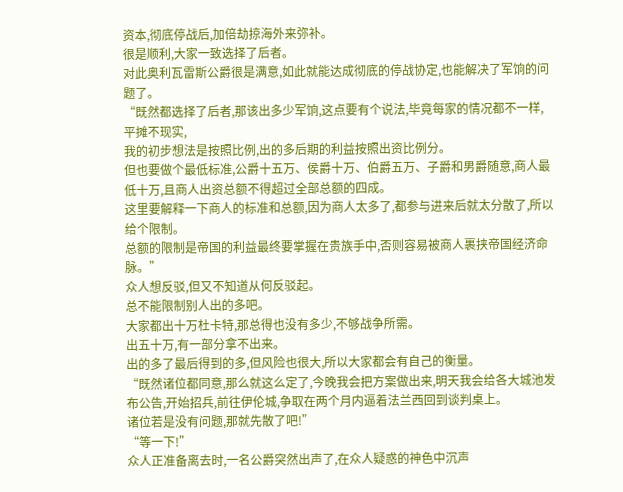资本,彻底停战后,加倍劫掠海外来弥补。
很是顺利,大家一致选择了后者。
对此奥利瓦雷斯公爵很是满意,如此就能达成彻底的停战协定,也能解决了军饷的问题了。
“既然都选择了后者,那该出多少军饷,这点要有个说法,毕竟每家的情况都不一样,平摊不现实,
我的初步想法是按照比例,出的多后期的利益按照出资比例分。
但也要做个最低标准,公爵十五万、侯爵十万、伯爵五万、子爵和男爵随意,商人最低十万,且商人出资总额不得超过全部总额的四成。
这里要解释一下商人的标准和总额,因为商人太多了,都参与进来后就太分散了,所以给个限制。
总额的限制是帝国的利益最终要掌握在贵族手中,否则容易被商人裹挟帝国经济命脉。”
众人想反驳,但又不知道从何反驳起。
总不能限制别人出的多吧。
大家都出十万杜卡特,那总得也没有多少,不够战争所需。
出五十万,有一部分拿不出来。
出的多了最后得到的多,但风险也很大,所以大家都会有自己的衡量。
“既然诸位都同意,那么就这么定了,今晚我会把方案做出来,明天我会给各大城池发布公告,开始招兵,前往伊伦城,争取在两个月内逼着法兰西回到谈判桌上。
诸位若是没有问题,那就先散了吧!”
“等一下!”
众人正准备离去时,一名公爵突然出声了,在众人疑惑的神色中沉声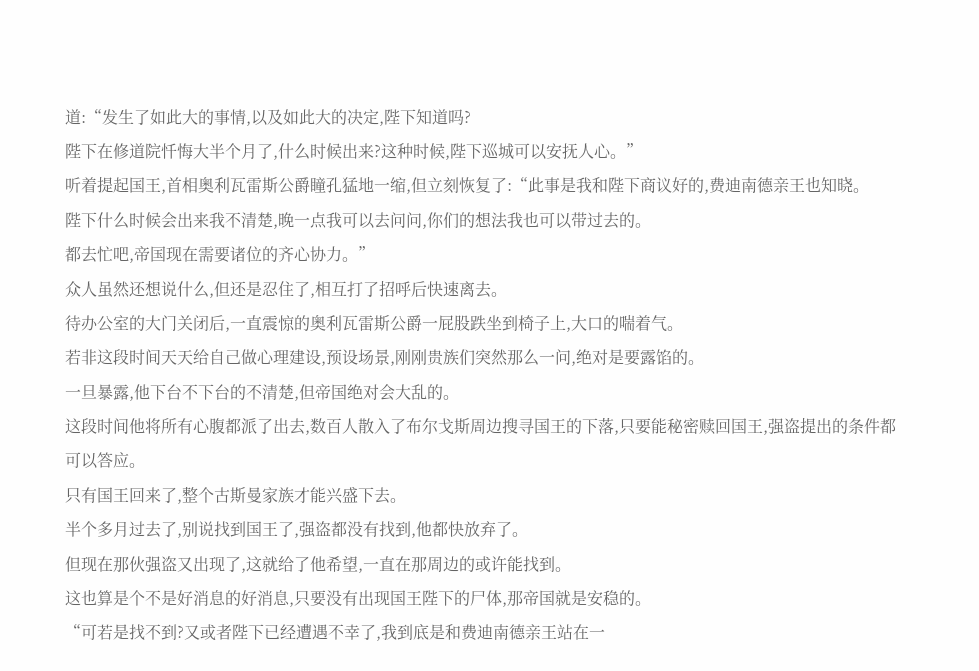道:“发生了如此大的事情,以及如此大的决定,陛下知道吗?
陛下在修道院忏悔大半个月了,什么时候出来?这种时候,陛下巡城可以安抚人心。”
听着提起国王,首相奥利瓦雷斯公爵瞳孔猛地一缩,但立刻恢复了:“此事是我和陛下商议好的,费迪南德亲王也知晓。
陛下什么时候会出来我不清楚,晚一点我可以去问问,你们的想法我也可以带过去的。
都去忙吧,帝国现在需要诸位的齐心协力。”
众人虽然还想说什么,但还是忍住了,相互打了招呼后快速离去。
待办公室的大门关闭后,一直震惊的奥利瓦雷斯公爵一屁股跌坐到椅子上,大口的喘着气。
若非这段时间天天给自己做心理建设,预设场景,刚刚贵族们突然那么一问,绝对是要露馅的。
一旦暴露,他下台不下台的不清楚,但帝国绝对会大乱的。
这段时间他将所有心腹都派了出去,数百人散入了布尔戈斯周边搜寻国王的下落,只要能秘密赎回国王,强盗提出的条件都可以答应。
只有国王回来了,整个古斯曼家族才能兴盛下去。
半个多月过去了,别说找到国王了,强盗都没有找到,他都快放弃了。
但现在那伙强盗又出现了,这就给了他希望,一直在那周边的或许能找到。
这也算是个不是好消息的好消息,只要没有出现国王陛下的尸体,那帝国就是安稳的。
“可若是找不到?又或者陛下已经遭遇不幸了,我到底是和费迪南德亲王站在一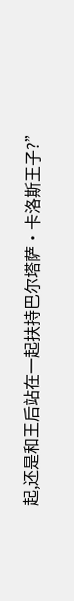起,还是和王后站在一起扶持巴尔塔萨·卡洛斯王子?”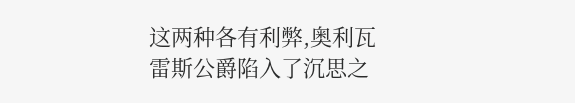这两种各有利弊,奥利瓦雷斯公爵陷入了沉思之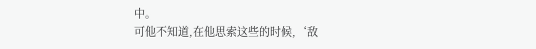中。
可他不知道,在他思索这些的时候,‘敌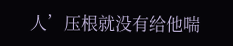人’压根就没有给他喘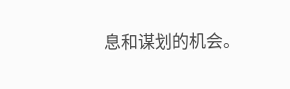息和谋划的机会。